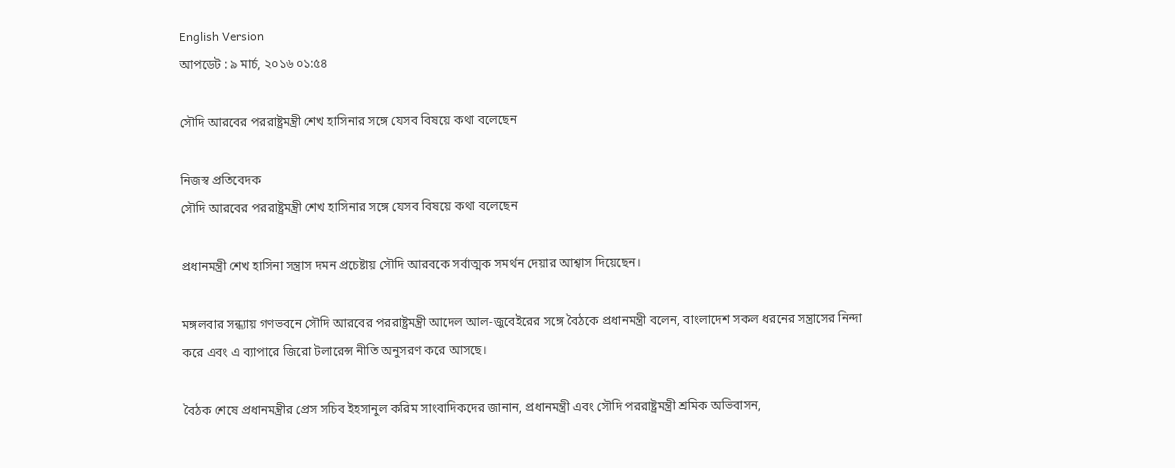English Version
আপডেট : ৯ মার্চ, ২০১৬ ০১:৫৪

সৌদি আরবের পররাষ্ট্রমন্ত্রী শেখ হাসিনার সঙ্গে যেসব বিষয়ে কথা বলেছেন

নিজস্ব প্রতিবেদক
সৌদি আরবের পররাষ্ট্রমন্ত্রী শেখ হাসিনার সঙ্গে যেসব বিষয়ে কথা বলেছেন

প্রধানমন্ত্রী শেখ হাসিনা সন্ত্রাস দমন প্রচেষ্টায় সৌদি আরবকে সর্বাত্মক সমর্থন দেয়ার আশ্বাস দিয়েছেন।

মঙ্গলবার সন্ধ্যায় গণভবনে সৌদি আরবের পররাষ্ট্রমন্ত্রী আদেল আল-জুবেইরের সঙ্গে বৈঠকে প্রধানমন্ত্রী বলেন, বাংলাদেশ সকল ধরনের সন্ত্রাসের নিন্দা করে এবং এ ব্যাপারে জিরো টলারেন্স নীতি অনুসরণ করে আসছে।

বৈঠক শেষে প্রধানমন্ত্রীর প্রেস সচিব ইহসানুল করিম সাংবাদিকদের জানান, প্রধানমন্ত্রী এবং সৌদি পররাষ্ট্রমন্ত্রী শ্রমিক অভিবাসন,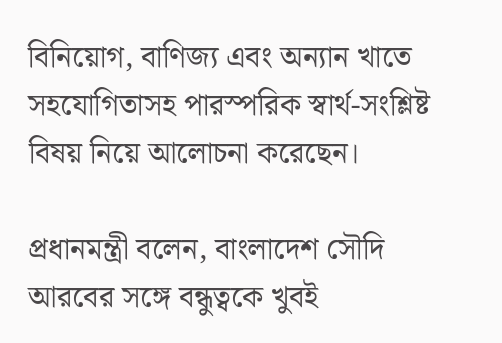বিনিয়োগ, বাণিজ্য এবং অন্যান খাতে সহযোগিতাসহ পারস্পরিক স্বার্থ-সংশ্লিষ্ট বিষয় নিয়ে আলোচনা করেছেন।

প্রধানমন্ত্রী বলেন, বাংলাদেশ সৌদি আরবের সঙ্গে বন্ধুত্বকে খুবই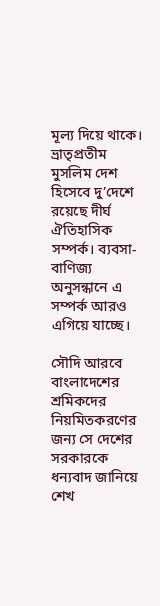মূল্য দিয়ে থাকে। ভ্রাতৃপ্রতীম মুসলিম দেশ হিসেবে দু’দেশে রয়েছে দীর্ঘ ঐতিহাসিক সম্পর্ক। ব্যবসা-বাণিজ্য অনুসন্ধানে এ সম্পর্ক আরও এগিয়ে যাচ্ছে।

সৌদি আরবে বাংলাদেশের শ্রমিকদের নিয়মিতকরণের জন্য সে দেশের সরকারকে ধন্যবাদ জানিয়ে শেখ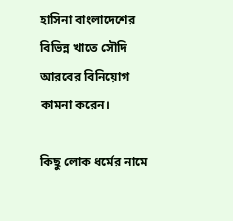হাসিনা বাংলাদেশের বিভিন্ন খাতে সৌদি আরবের বিনিয়োগ কামনা করেন।

কিছু লোক ধর্মের নামে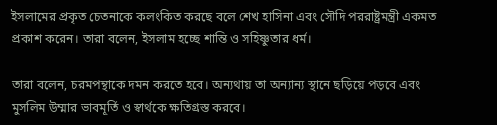ইসলামের প্রকৃত চেতনাকে কলংকিত করছে বলে শেখ হাসিনা এবং সৌদি পররাষ্ট্রমন্ত্রী একমত প্রকাশ করেন। তারা বলেন, ইসলাম হচ্ছে শান্তি ও সহিষ্ণুতার ধর্ম।

তারা বলেন, চরমপন্থাকে দমন করতে হবে। অন্যথায় তা অন্যান্য স্থানে ছড়িয়ে পড়বে এবং মুসলিম উম্মার ভাবমূর্তি ও স্বার্থকে ক্ষতিগ্রস্ত করবে।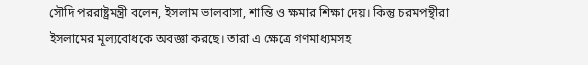সৌদি পররাষ্ট্রমন্ত্রী বলেন, ইসলাম ভালবাসা, শান্তি ও ক্ষমার শিক্ষা দেয়। কিন্তু চরমপন্থীরা ইসলামের মূল্যবোধকে অবজ্ঞা করছে। তারা এ ক্ষেত্রে গণমাধ্যমসহ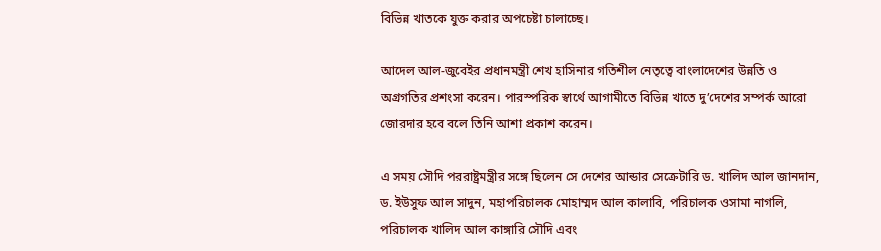বিভিন্ন খাতকে যুক্ত করার অপচেষ্টা চালাচ্ছে।

আদেল আল-জুবেইর প্রধানমন্ত্রী শেখ হাসিনার গতিশীল নেতৃত্বে বাংলাদেশের উন্নতি ও অগ্রগতির প্রশংসা করেন। পারস্পরিক স্বার্থে আগামীতে বিভিন্ন খাতে দু’দেশের সম্পর্ক আরো জোরদার হবে বলে তিনি আশা প্রকাশ করেন।

এ সময় সৌদি পররাষ্ট্রমন্ত্রীর সঙ্গে ছিলেন সে দেশের আন্ডার সেক্রেটারি ড. খালিদ আল জানদান, ড. ইউসুফ আল সাদুন, মহাপরিচালক মোহাম্মদ আল কালাবি, পরিচালক ওসামা নাগলি, পরিচালক খালিদ আল কাঙ্গারি সৌদি এবং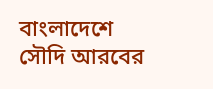বাংলাদেশে সৌদি আরবের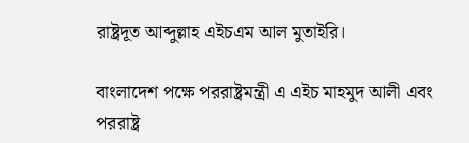রাষ্ট্রদূত আব্দুল্লাহ এইচএম আল মুতাইরি।

বাংলাদেশ পক্ষে পররাষ্ট্রমন্ত্রী এ এইচ মাহমুদ আলী এবং পররাষ্ট্র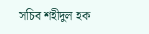সচিব শহীদুল হক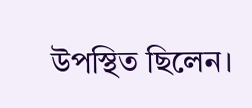উপস্থিত ছিলেন।